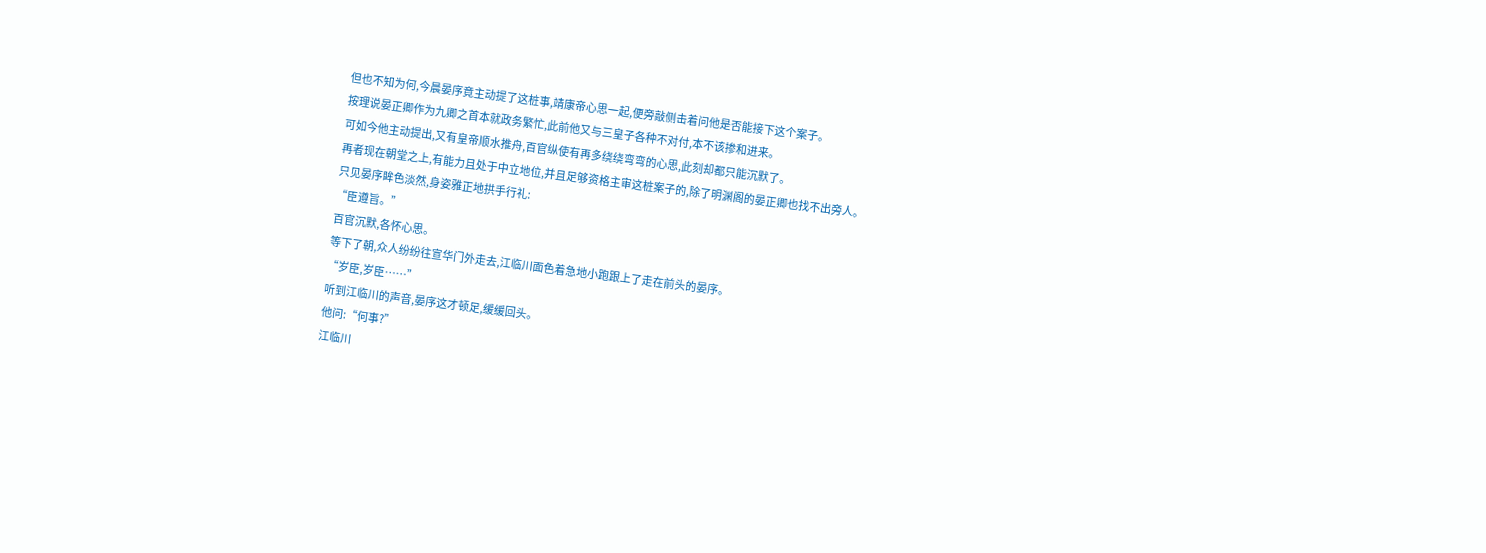但也不知为何,今晨晏序竟主动提了这桩事,靖康帝心思一起,便旁敲侧击着问他是否能接下这个案子。
按理说晏正卿作为九卿之首本就政务繁忙,此前他又与三皇子各种不对付,本不该掺和进来。
可如今他主动提出,又有皇帝顺水推舟,百官纵使有再多绕绕弯弯的心思,此刻却都只能沉默了。
再者现在朝堂之上,有能力且处于中立地位,并且足够资格主审这桩案子的,除了明渊阁的晏正卿也找不出旁人。
只见晏序眸色淡然,身姿雅正地拱手行礼:
“臣遵旨。”
百官沉默,各怀心思。
等下了朝,众人纷纷往宣华门外走去,江临川面色着急地小跑跟上了走在前头的晏序。
“岁臣,岁臣……”
听到江临川的声音,晏序这才顿足,缓缓回头。
他问:“何事?”
江临川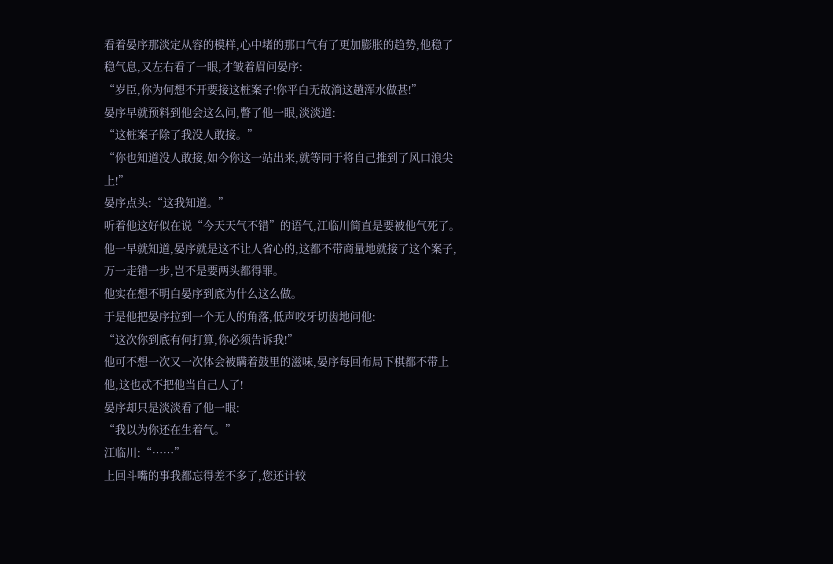看着晏序那淡定从容的模样,心中堵的那口气有了更加膨胀的趋势,他稳了稳气息,又左右看了一眼,才皱着眉问晏序:
“岁臣,你为何想不开要接这桩案子!你平白无故淌这趟浑水做甚!”
晏序早就预料到他会这么问,瞥了他一眼,淡淡道:
“这桩案子除了我没人敢接。”
“你也知道没人敢接,如今你这一站出来,就等同于将自己推到了风口浪尖上!”
晏序点头:“这我知道。”
听着他这好似在说“今天天气不错”的语气,江临川简直是要被他气死了。
他一早就知道,晏序就是这不让人省心的,这都不带商量地就接了这个案子,万一走错一步,岂不是要两头都得罪。
他实在想不明白晏序到底为什么这么做。
于是他把晏序拉到一个无人的角落,低声咬牙切齿地问他:
“这次你到底有何打算,你必须告诉我!”
他可不想一次又一次体会被瞒着鼓里的滋味,晏序每回布局下棋都不带上他,这也忒不把他当自己人了!
晏序却只是淡淡看了他一眼:
“我以为你还在生着气。”
江临川:“……”
上回斗嘴的事我都忘得差不多了,您还计较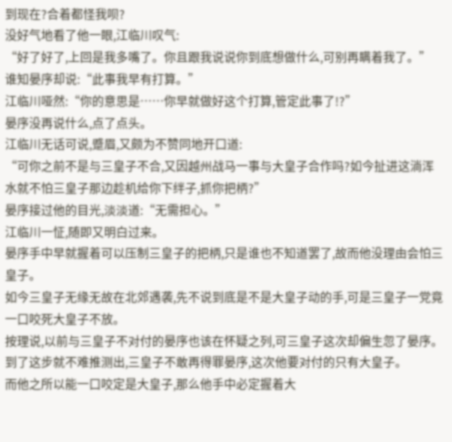到现在?合着都怪我呗?
没好气地看了他一眼,江临川叹气:
“好了好了,上回是我多嘴了。你且跟我说说你到底想做什么,可别再瞒着我了。”
谁知晏序却说:“此事我早有打算。”
江临川哑然:“你的意思是……你早就做好这个打算,管定此事了!?”
晏序没再说什么,点了点头。
江临川无话可说,蹙眉,又颇为不赞同地开口道:
“可你之前不是与三皇子不合,又因越州战马一事与大皇子合作吗?如今扯进这淌浑水就不怕三皇子那边趁机给你下绊子,抓你把柄?”
晏序接过他的目光,淡淡道:“无需担心。”
江临川一怔,随即又明白过来。
晏序手中早就握着可以压制三皇子的把柄,只是谁也不知道罢了,故而他没理由会怕三皇子。
如今三皇子无缘无故在北郊遇袭,先不说到底是不是大皇子动的手,可是三皇子一党竟一口咬死大皇子不放。
按理说,以前与三皇子不对付的晏序也该在怀疑之列,可三皇子这次却偏生忽了晏序。
到了这步就不难推测出,三皇子不敢再得罪晏序,这次他要对付的只有大皇子。
而他之所以能一口咬定是大皇子,那么他手中必定握着大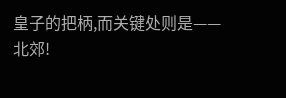皇子的把柄,而关键处则是——
北郊!